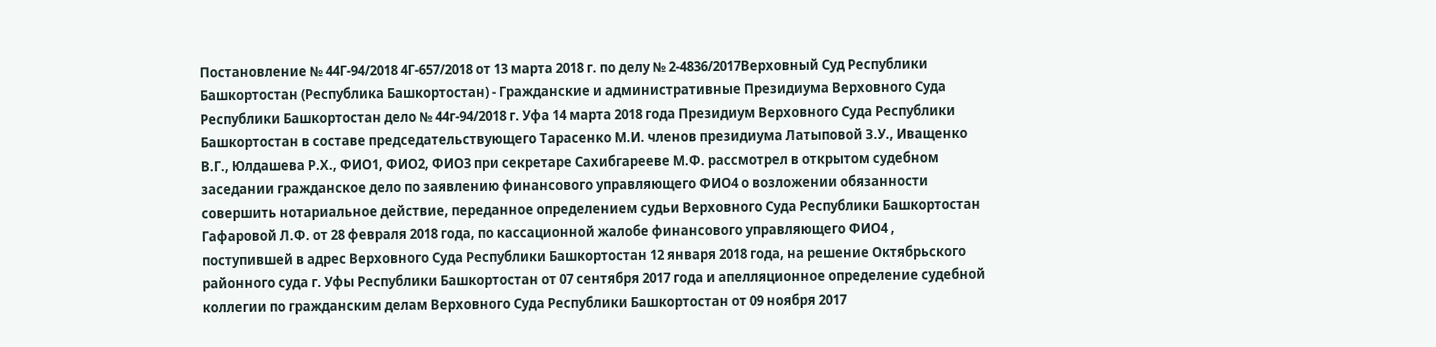Постановление № 44Г-94/2018 4Г-657/2018 от 13 марта 2018 г. по делу № 2-4836/2017Верховный Суд Республики Башкортостан (Республика Башкортостан) - Гражданские и административные Президиума Верховного Суда Республики Башкортостан дело № 44г-94/2018 г. Уфа 14 марта 2018 года Президиум Верховного Суда Республики Башкортостан в составе председательствующего Тарасенко М.И. членов президиума Латыповой З.У., Иващенко В.Г., Юлдашева Р.Х., ФИО1, ФИО2, ФИО3 при секретаре Сахибгарееве М.Ф. рассмотрел в открытом судебном заседании гражданское дело по заявлению финансового управляющего ФИО4 о возложении обязанности совершить нотариальное действие, переданное определением судьи Верховного Суда Республики Башкортостан Гафаровой Л.Ф. от 28 февраля 2018 года, по кассационной жалобе финансового управляющего ФИО4 , поступившей в адрес Верховного Суда Республики Башкортостан 12 января 2018 года, на решение Октябрьского районного суда г. Уфы Республики Башкортостан от 07 сентября 2017 года и апелляционное определение судебной коллегии по гражданским делам Верховного Суда Республики Башкортостан от 09 ноября 2017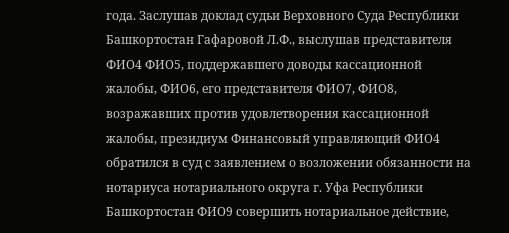года. Заслушав доклад судьи Верховного Суда Республики Башкортостан Гафаровой Л.Ф., выслушав представителя ФИО4 ФИО5, поддержавшего доводы кассационной жалобы, ФИО6, его представителя ФИО7, ФИО8, возражавших против удовлетворения кассационной жалобы, президиум Финансовый управляющий ФИО4 обратился в суд с заявлением о возложении обязанности на нотариуса нотариального округа г. Уфа Республики Башкортостан ФИО9 совершить нотариальное действие,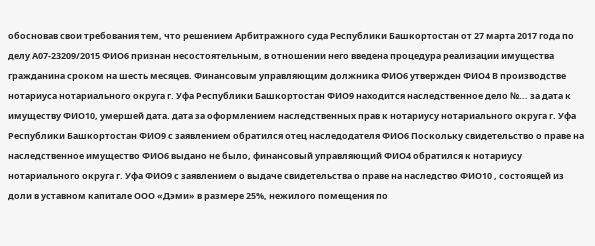обосновав свои требования тем, что решением Арбитражного суда Республики Башкортостан от 27 марта 2017 года по делу А07-23209/2015 ФИО6 признан несостоятельным, в отношении него введена процедура реализации имущества гражданина сроком на шесть месяцев. Финансовым управляющим должника ФИО6 утвержден ФИО4 В производстве нотариуса нотариального округа г. Уфа Республики Башкортостан ФИО9 находится наследственное дело №... за дата к имуществу ФИО10, умершей дата. дата за оформлением наследственных прав к нотариусу нотариального округа г. Уфа Республики Башкортостан ФИО9 с заявлением обратился отец наследодателя ФИО6 Поскольку свидетельство о праве на наследственное имущество ФИО6 выдано не было, финансовый управляющий ФИО4 обратился к нотариусу нотариального округа г. Уфа ФИО9 с заявлением о выдаче свидетельства о праве на наследство ФИО10 , состоящей из доли в уставном капитале ООО «Дэми» в размере 25%, нежилого помещения по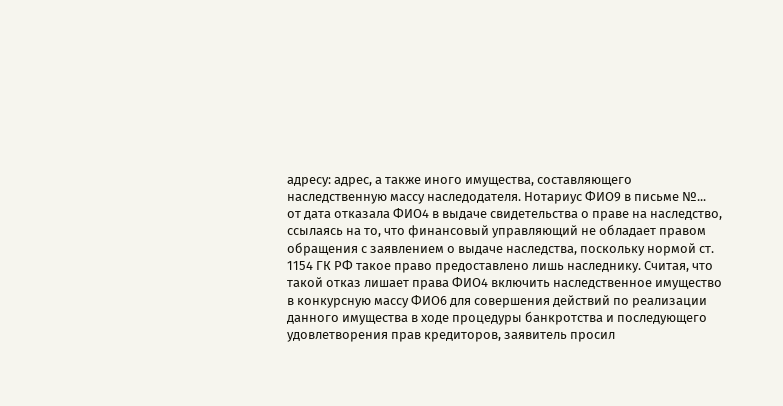адресу: адрес, а также иного имущества, составляющего наследственную массу наследодателя. Нотариус ФИО9 в письме №... от дата отказала ФИО4 в выдаче свидетельства о праве на наследство, ссылаясь на то, что финансовый управляющий не обладает правом обращения с заявлением о выдаче наследства, поскольку нормой ст. 1154 ГК РФ такое право предоставлено лишь наследнику. Считая, что такой отказ лишает права ФИО4 включить наследственное имущество в конкурсную массу ФИО6 для совершения действий по реализации данного имущества в ходе процедуры банкротства и последующего удовлетворения прав кредиторов, заявитель просил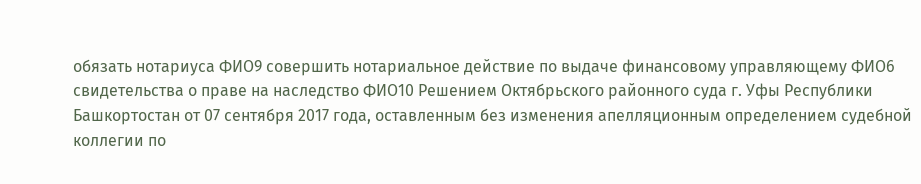обязать нотариуса ФИО9 совершить нотариальное действие по выдаче финансовому управляющему ФИО6 свидетельства о праве на наследство ФИО10 Решением Октябрьского районного суда г. Уфы Республики Башкортостан от 07 сентября 2017 года, оставленным без изменения апелляционным определением судебной коллегии по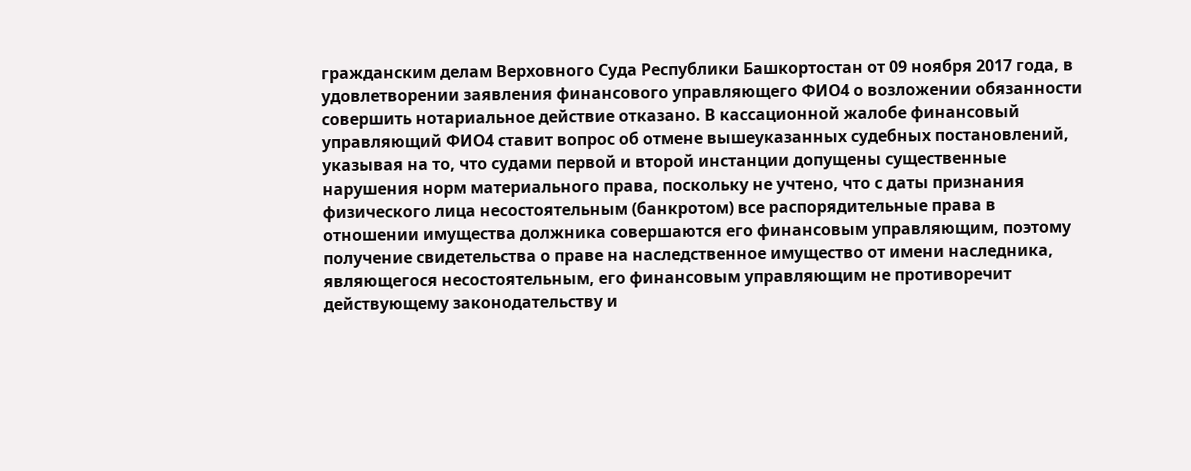гражданским делам Верховного Суда Республики Башкортостан от 09 ноября 2017 года, в удовлетворении заявления финансового управляющего ФИО4 о возложении обязанности совершить нотариальное действие отказано. В кассационной жалобе финансовый управляющий ФИО4 ставит вопрос об отмене вышеуказанных судебных постановлений, указывая на то, что судами первой и второй инстанции допущены существенные нарушения норм материального права, поскольку не учтено, что с даты признания физического лица несостоятельным (банкротом) все распорядительные права в отношении имущества должника совершаются его финансовым управляющим, поэтому получение свидетельства о праве на наследственное имущество от имени наследника, являющегося несостоятельным, его финансовым управляющим не противоречит действующему законодательству и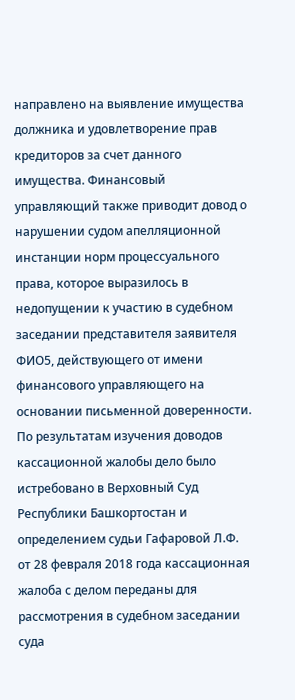направлено на выявление имущества должника и удовлетворение прав кредиторов за счет данного имущества. Финансовый управляющий также приводит довод о нарушении судом апелляционной инстанции норм процессуального права, которое выразилось в недопущении к участию в судебном заседании представителя заявителя ФИО5, действующего от имени финансового управляющего на основании письменной доверенности. По результатам изучения доводов кассационной жалобы дело было истребовано в Верховный Суд Республики Башкортостан и определением судьи Гафаровой Л.Ф. от 28 февраля 2018 года кассационная жалоба с делом переданы для рассмотрения в судебном заседании суда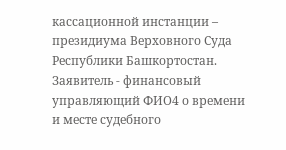кассационной инстанции – президиума Верховного Суда Республики Башкортостан. Заявитель - финансовый управляющий ФИО4 о времени и месте судебного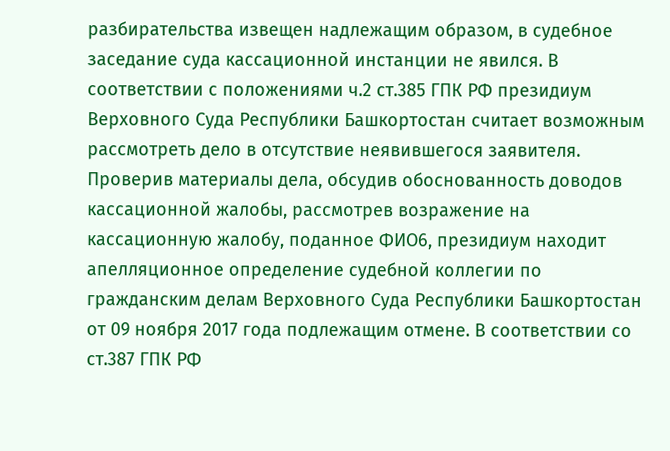разбирательства извещен надлежащим образом, в судебное заседание суда кассационной инстанции не явился. В соответствии с положениями ч.2 ст.385 ГПК РФ президиум Верховного Суда Республики Башкортостан считает возможным рассмотреть дело в отсутствие неявившегося заявителя. Проверив материалы дела, обсудив обоснованность доводов кассационной жалобы, рассмотрев возражение на кассационную жалобу, поданное ФИО6, президиум находит апелляционное определение судебной коллегии по гражданским делам Верховного Суда Республики Башкортостан от 09 ноября 2017 года подлежащим отмене. В соответствии со ст.387 ГПК РФ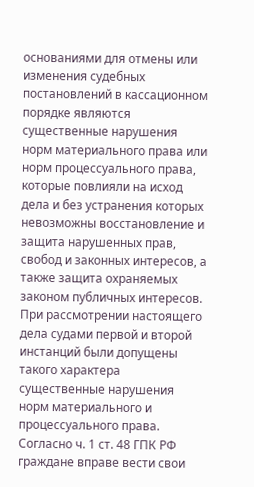основаниями для отмены или изменения судебных постановлений в кассационном порядке являются существенные нарушения норм материального права или норм процессуального права, которые повлияли на исход дела и без устранения которых невозможны восстановление и защита нарушенных прав, свобод и законных интересов, а также защита охраняемых законом публичных интересов. При рассмотрении настоящего дела судами первой и второй инстанций были допущены такого характера существенные нарушения норм материального и процессуального права. Согласно ч. 1 ст. 48 ГПК РФ граждане вправе вести свои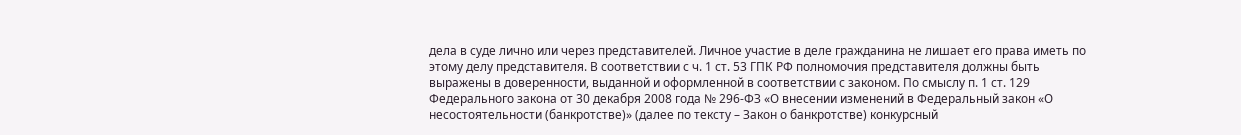дела в суде лично или через представителей. Личное участие в деле гражданина не лишает его права иметь по этому делу представителя. В соответствии с ч. 1 ст. 53 ГПК РФ полномочия представителя должны быть выражены в доверенности, выданной и оформленной в соответствии с законом. По смыслу п. 1 ст. 129 Федерального закона от 30 декабря 2008 года № 296-ФЗ «О внесении изменений в Федеральный закон «О несостоятельности (банкротстве)» (далее по тексту – Закон о банкротстве) конкурсный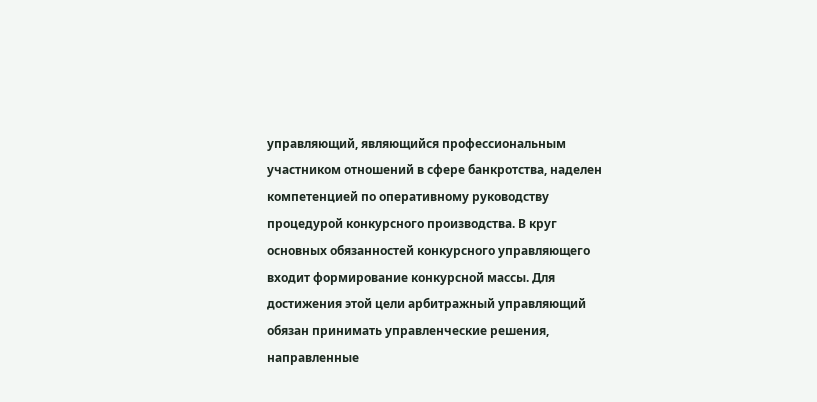управляющий, являющийся профессиональным участником отношений в сфере банкротства, наделен компетенцией по оперативному руководству процедурой конкурсного производства. В круг основных обязанностей конкурсного управляющего входит формирование конкурсной массы. Для достижения этой цели арбитражный управляющий обязан принимать управленческие решения, направленные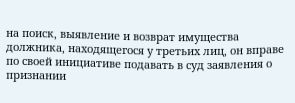на поиск, выявление и возврат имущества должника, находящегося у третьих лиц, он вправе по своей инициативе подавать в суд заявления о признании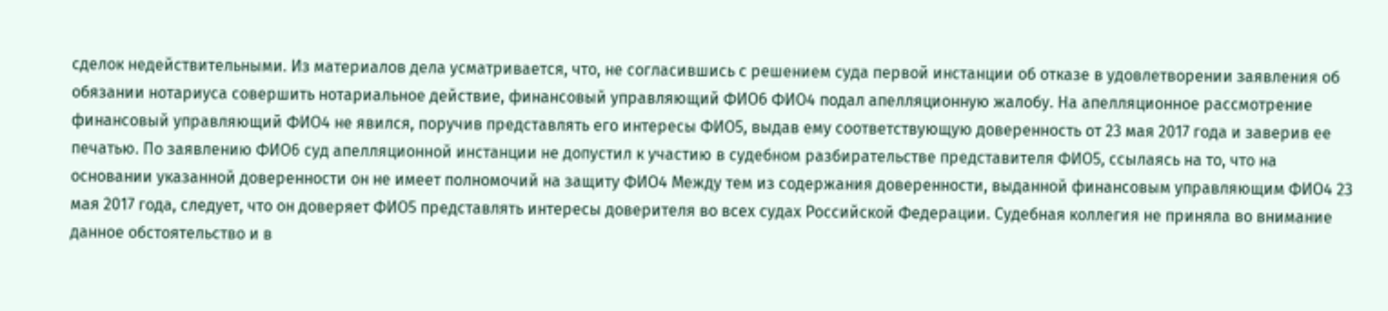сделок недействительными. Из материалов дела усматривается, что, не согласившись с решением суда первой инстанции об отказе в удовлетворении заявления об обязании нотариуса совершить нотариальное действие, финансовый управляющий ФИО6 ФИО4 подал апелляционную жалобу. На апелляционное рассмотрение финансовый управляющий ФИО4 не явился, поручив представлять его интересы ФИО5, выдав ему соответствующую доверенность от 23 мая 2017 года и заверив ее печатью. По заявлению ФИО6 суд апелляционной инстанции не допустил к участию в судебном разбирательстве представителя ФИО5, ссылаясь на то, что на основании указанной доверенности он не имеет полномочий на защиту ФИО4 Между тем из содержания доверенности, выданной финансовым управляющим ФИО4 23 мая 2017 года, следует, что он доверяет ФИО5 представлять интересы доверителя во всех судах Российской Федерации. Судебная коллегия не приняла во внимание данное обстоятельство и в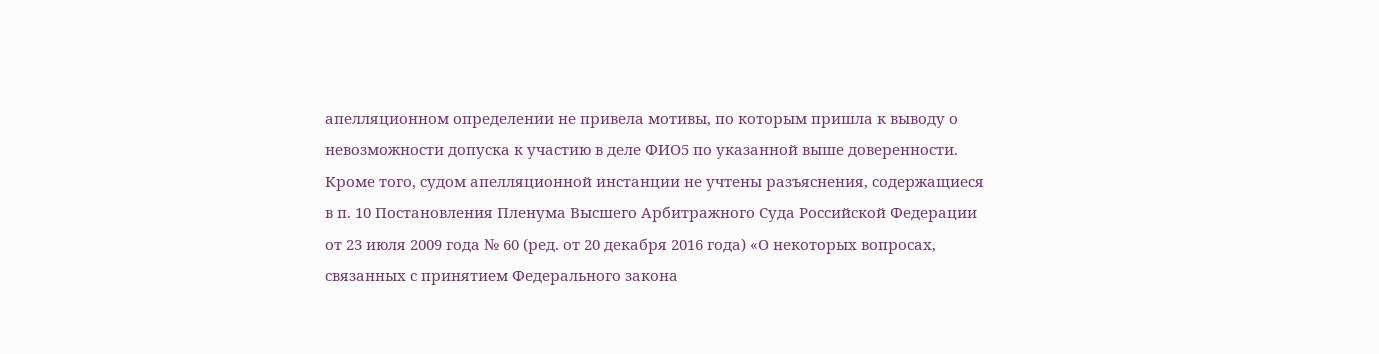апелляционном определении не привела мотивы, по которым пришла к выводу о невозможности допуска к участию в деле ФИО5 по указанной выше доверенности. Кроме того, судом апелляционной инстанции не учтены разъяснения, содержащиеся в п. 10 Постановления Пленума Высшего Арбитражного Суда Российской Федерации от 23 июля 2009 года № 60 (ред. от 20 декабря 2016 года) «О некоторых вопросах, связанных с принятием Федерального закона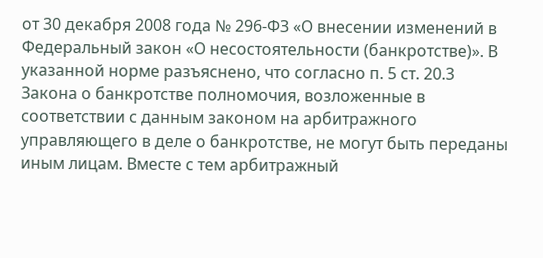от 30 декабря 2008 года № 296-ФЗ «О внесении изменений в Федеральный закон «О несостоятельности (банкротстве)». В указанной норме разъяснено, что согласно п. 5 ст. 20.3 Закона о банкротстве полномочия, возложенные в соответствии с данным законом на арбитражного управляющего в деле о банкротстве, не могут быть переданы иным лицам. Вместе с тем арбитражный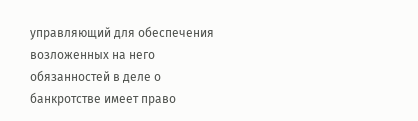управляющий для обеспечения возложенных на него обязанностей в деле о банкротстве имеет право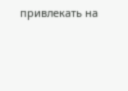привлекать на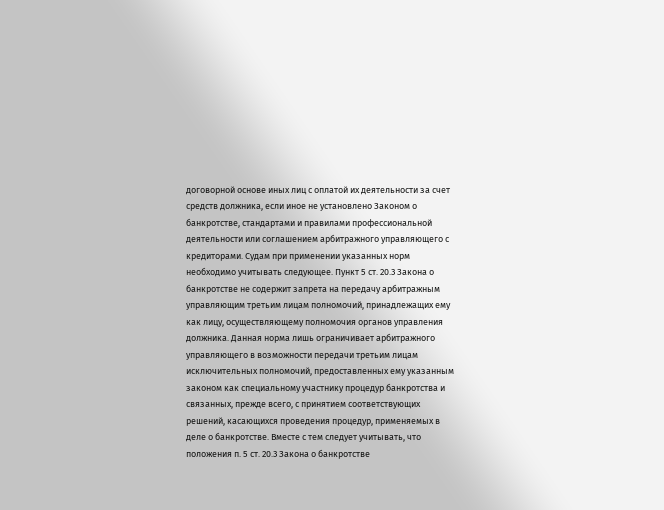договорной основе иных лиц с оплатой их деятельности за счет средств должника, если иное не установлено Законом о банкротстве, стандартами и правилами профессиональной деятельности или соглашением арбитражного управляющего с кредиторами. Судам при применении указанных норм необходимо учитывать следующее. Пункт 5 ст. 20.3 Закона о банкротстве не содержит запрета на передачу арбитражным управляющим третьим лицам полномочий, принадлежащих ему как лицу, осуществляющему полномочия органов управления должника. Данная норма лишь ограничивает арбитражного управляющего в возможности передачи третьим лицам исключительных полномочий, предоставленных ему указанным законом как специальному участнику процедур банкротства и связанных, прежде всего, с принятием соответствующих решений, касающихся проведения процедур, применяемых в деле о банкротстве. Вместе с тем следует учитывать, что положения п. 5 ст. 20.3 Закона о банкротстве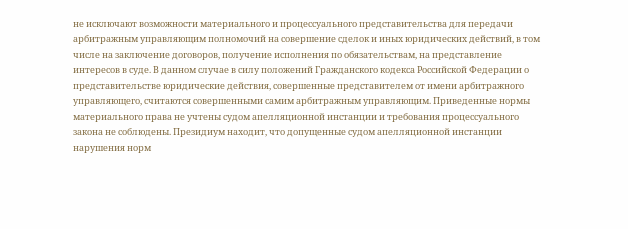не исключают возможности материального и процессуального представительства для передачи арбитражным управляющим полномочий на совершение сделок и иных юридических действий, в том числе на заключение договоров, получение исполнения по обязательствам, на представление интересов в суде. В данном случае в силу положений Гражданского кодекса Российской Федерации о представительстве юридические действия, совершенные представителем от имени арбитражного управляющего, считаются совершенными самим арбитражным управляющим. Приведенные нормы материального права не учтены судом апелляционной инстанции и требования процессуального закона не соблюдены. Президиум находит, что допущенные судом апелляционной инстанции нарушения норм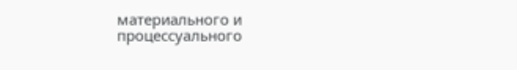материального и процессуального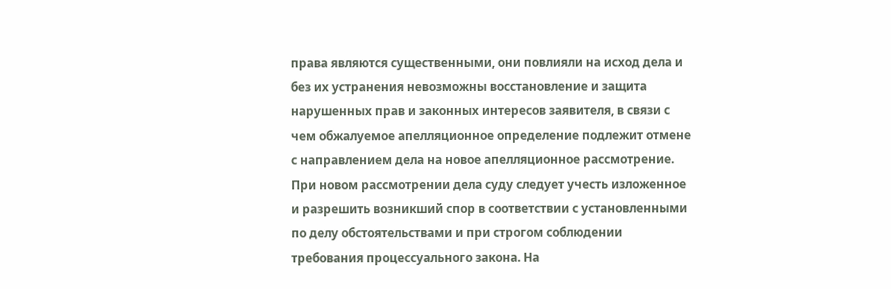права являются существенными, они повлияли на исход дела и без их устранения невозможны восстановление и защита нарушенных прав и законных интересов заявителя, в связи с чем обжалуемое апелляционное определение подлежит отмене с направлением дела на новое апелляционное рассмотрение. При новом рассмотрении дела суду следует учесть изложенное и разрешить возникший спор в соответствии с установленными по делу обстоятельствами и при строгом соблюдении требования процессуального закона. На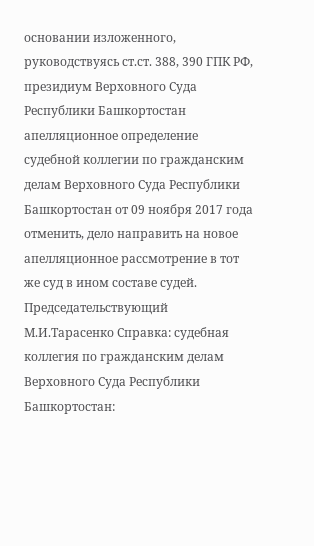основании изложенного, руководствуясь ст.ст. 388, 390 ГПК РФ, президиум Верховного Суда Республики Башкортостан апелляционное определение судебной коллегии по гражданским делам Верховного Суда Республики Башкортостан от 09 ноября 2017 года отменить, дело направить на новое апелляционное рассмотрение в тот же суд в ином составе судей. Председательствующий М.И.Тарасенко Справка: судебная коллегия по гражданским делам Верховного Суда Республики Башкортостан: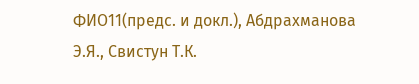ФИО11(предс. и докл.), Абдрахманова Э.Я., Свистун Т.К.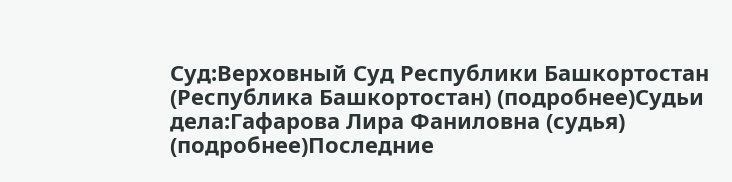Суд:Верховный Суд Республики Башкортостан (Республика Башкортостан) (подробнее)Судьи дела:Гафарова Лира Фаниловна (судья) (подробнее)Последние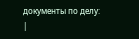документы по делу: |